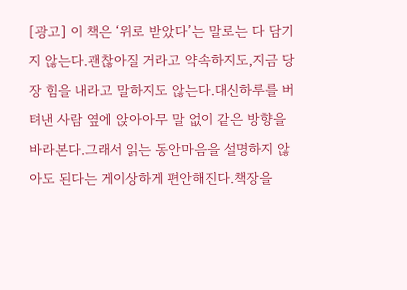[광고] 이 책은 ‘위로 받았다’는 말로는 다 담기지 않는다.괜찮아질 거라고 약속하지도,지금 당장 힘을 내라고 말하지도 않는다.대신하루를 버텨낸 사람 옆에 앉아아무 말 없이 같은 방향을 바라본다.그래서 읽는 동안마음을 설명하지 않아도 된다는 게이상하게 편안해진다.책장을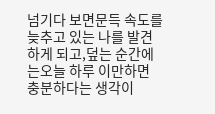넘기다 보면문득 속도를 늦추고 있는 나를 발견하게 되고,덮는 순간에는오늘 하루 이만하면 충분하다는 생각이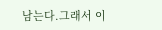남는다.그래서 이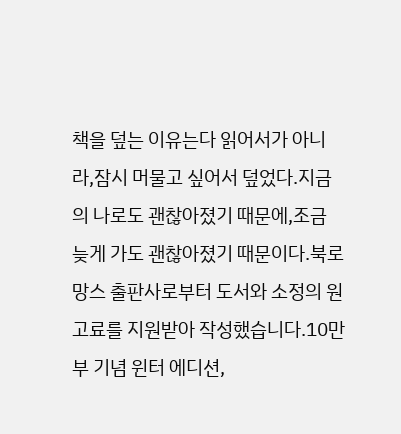책을 덮는 이유는다 읽어서가 아니라,잠시 머물고 싶어서 덮었다.지금의 나로도 괜찮아졌기 때문에,조금 늦게 가도 괜찮아졌기 때문이다.북로망스 출판사로부터 도서와 소정의 원고료를 지원받아 작성했습니다.10만부 기념 윈터 에디션,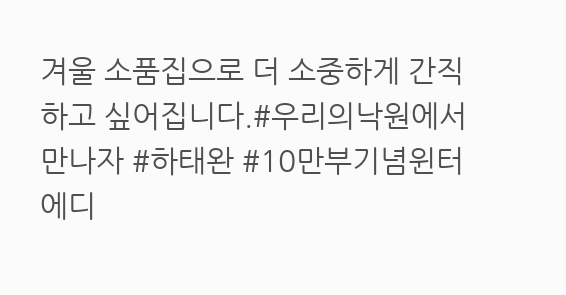겨울 소품집으로 더 소중하게 간직하고 싶어집니다.#우리의낙원에서만나자 #하태완 #10만부기념윈터에디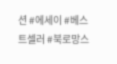션 #에세이 #베스트셀러 #북로망스